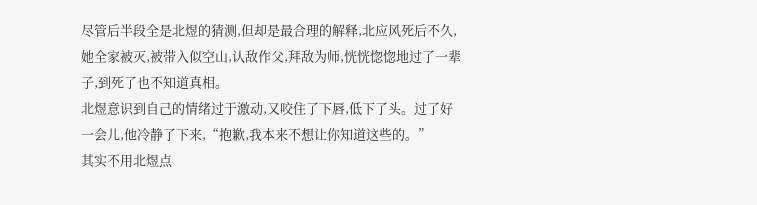尽管后半段全是北煜的猜测,但却是最合理的解释,北应风死后不久,她全家被灭,被带入似空山,认敌作父,拜敌为师,恍恍惚惚地过了一辈子,到死了也不知道真相。
北煜意识到自己的情绪过于激动,又咬住了下唇,低下了头。过了好一会儿,他冷静了下来,“抱歉,我本来不想让你知道这些的。”
其实不用北煜点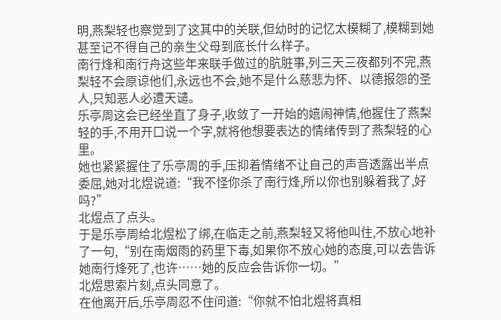明,燕梨轻也察觉到了这其中的关联,但幼时的记忆太模糊了,模糊到她甚至记不得自己的亲生父母到底长什么样子。
南行烽和南行舟这些年来联手做过的肮脏事,列三天三夜都列不完,燕梨轻不会原谅他们,永远也不会,她不是什么慈悲为怀、以德报怨的圣人,只知恶人必遭天谴。
乐亭周这会已经坐直了身子,收敛了一开始的嬉闹神情,他握住了燕梨轻的手,不用开口说一个字,就将他想要表达的情绪传到了燕梨轻的心里。
她也紧紧握住了乐亭周的手,压抑着情绪不让自己的声音透露出半点委屈,她对北煜说道:“我不怪你杀了南行烽,所以你也别躲着我了,好吗?”
北煜点了点头。
于是乐亭周给北煜松了绑,在临走之前,燕梨轻又将他叫住,不放心地补了一句,“别在南烟雨的药里下毒,如果你不放心她的态度,可以去告诉她南行烽死了,也许……她的反应会告诉你一切。”
北煜思索片刻,点头同意了。
在他离开后,乐亭周忍不住问道:“你就不怕北煜将真相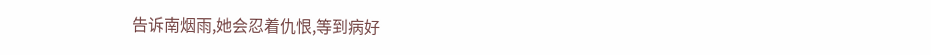告诉南烟雨,她会忍着仇恨,等到病好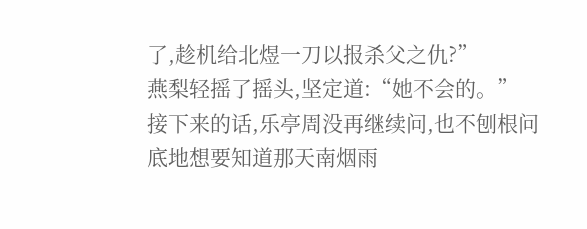了,趁机给北煜一刀以报杀父之仇?”
燕梨轻摇了摇头,坚定道:“她不会的。”
接下来的话,乐亭周没再继续问,也不刨根问底地想要知道那天南烟雨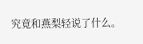究竟和燕梨轻说了什么。